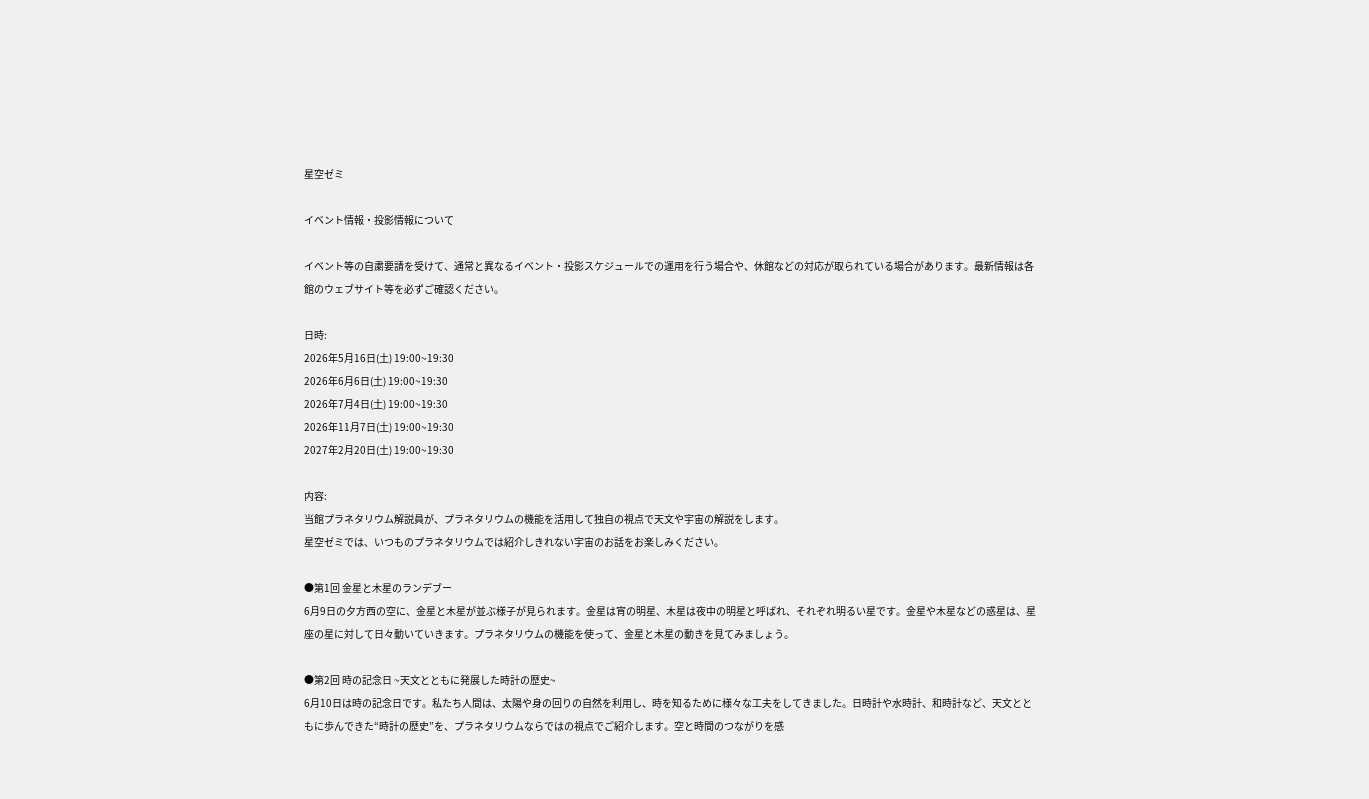星空ゼミ

イベント情報・投影情報について

イベント等の自粛要請を受けて、通常と異なるイベント・投影スケジュールでの運用を行う場合や、休館などの対応が取られている場合があります。最新情報は各館のウェブサイト等を必ずご確認ください。

日時:
2026年5月16日(土) 19:00~19:30
2026年6月6日(土) 19:00~19:30
2026年7月4日(土) 19:00~19:30
2026年11月7日(土) 19:00~19:30
2027年2月20日(土) 19:00~19:30

内容:
当館プラネタリウム解説員が、プラネタリウムの機能を活用して独自の視点で天文や宇宙の解説をします。
星空ゼミでは、いつものプラネタリウムでは紹介しきれない宇宙のお話をお楽しみください。

●第1回 金星と木星のランデブー
6月9日の夕方西の空に、金星と木星が並ぶ様子が見られます。金星は宵の明星、木星は夜中の明星と呼ばれ、それぞれ明るい星です。金星や木星などの惑星は、星座の星に対して日々動いていきます。プラネタリウムの機能を使って、金星と木星の動きを見てみましょう。

●第2回 時の記念日 ~天文とともに発展した時計の歴史~
6月10日は時の記念日です。私たち人間は、太陽や身の回りの自然を利用し、時を知るために様々な工夫をしてきました。日時計や水時計、和時計など、天文とともに歩んできた“時計の歴史”を、プラネタリウムならではの視点でご紹介します。空と時間のつながりを感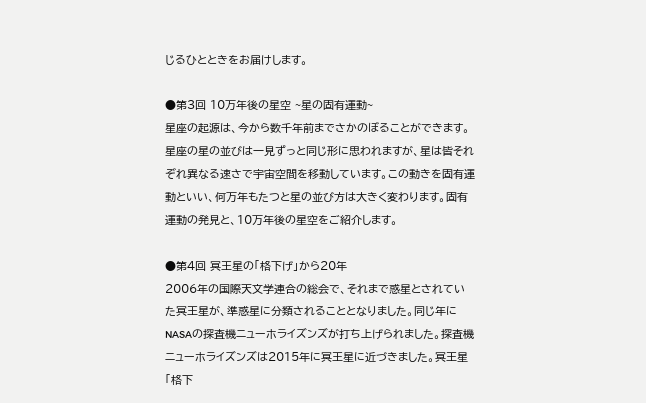じるひとときをお届けします。

●第3回 10万年後の星空 ~星の固有運動~
星座の起源は、今から数千年前までさかのぼることができます。星座の星の並びは一見ずっと同じ形に思われますが、星は皆それぞれ異なる速さで宇宙空間を移動しています。この動きを固有運動といい、何万年もたつと星の並び方は大きく変わります。固有運動の発見と、10万年後の星空をご紹介します。

●第4回 冥王星の「格下げ」から20年
2006年の国際天文学連合の総会で、それまで惑星とされていた冥王星が、準惑星に分類されることとなりました。同じ年にNASAの探査機ニューホライズンズが打ち上げられました。探査機ニューホライズンズは2015年に冥王星に近づきました。冥王星「格下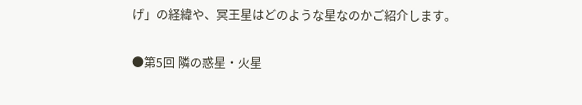げ」の経緯や、冥王星はどのような星なのかご紹介します。

●第5回 隣の惑星・火星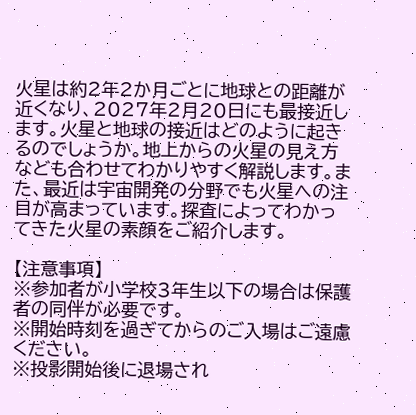火星は約2年2か月ごとに地球との距離が近くなり、2027年2月20日にも最接近します。火星と地球の接近はどのように起きるのでしょうか。地上からの火星の見え方なども合わせてわかりやすく解説します。また、最近は宇宙開発の分野でも火星への注目が高まっています。探査によってわかってきた火星の素顔をご紹介します。

【注意事項】
※参加者が小学校3年生以下の場合は保護者の同伴が必要です。
※開始時刻を過ぎてからのご入場はご遠慮ください。
※投影開始後に退場され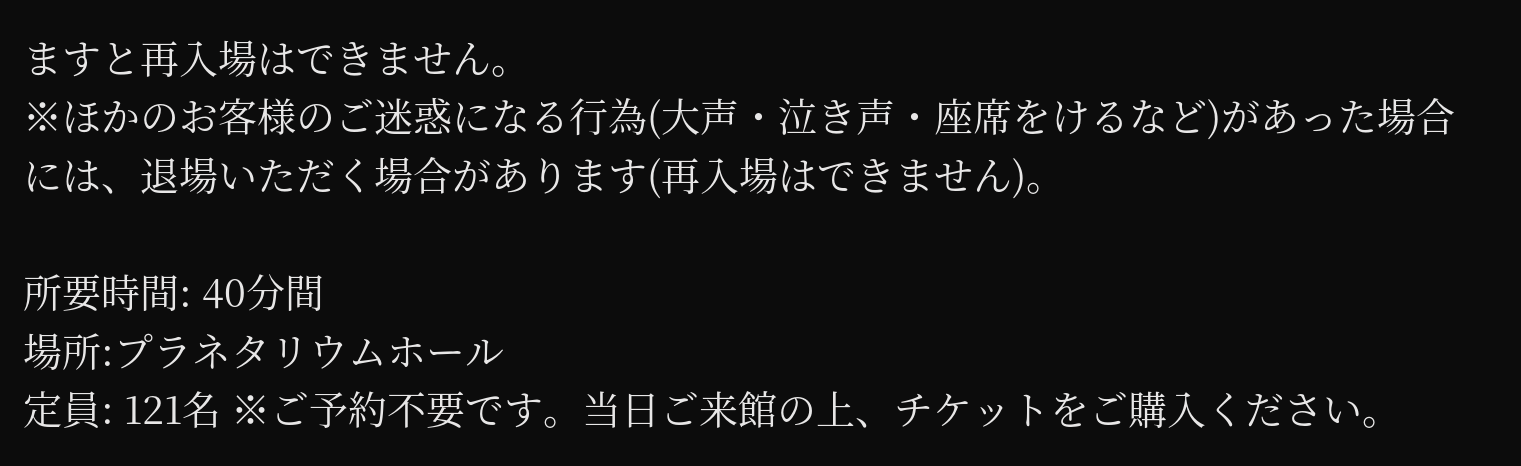ますと再入場はできません。
※ほかのお客様のご迷惑になる行為(大声・泣き声・座席をけるなど)があった場合には、退場いただく場合があります(再入場はできません)。

所要時間: 40分間
場所:プラネタリウムホール
定員: 121名 ※ご予約不要です。当日ご来館の上、チケットをご購入ください。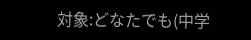対象:どなたでも(中学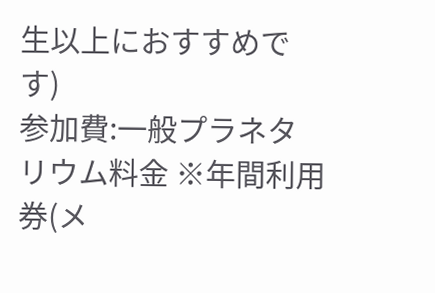生以上におすすめです)
参加費:一般プラネタリウム料金 ※年間利用券(メ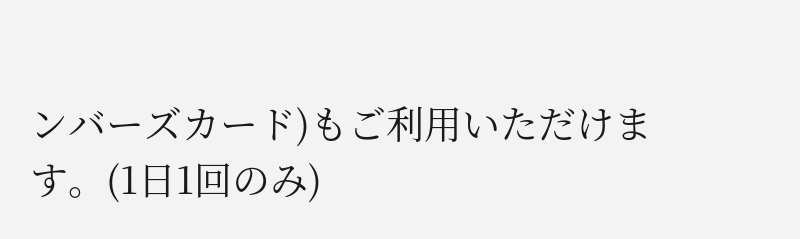ンバーズカード)もご利用いただけます。(1日1回のみ)